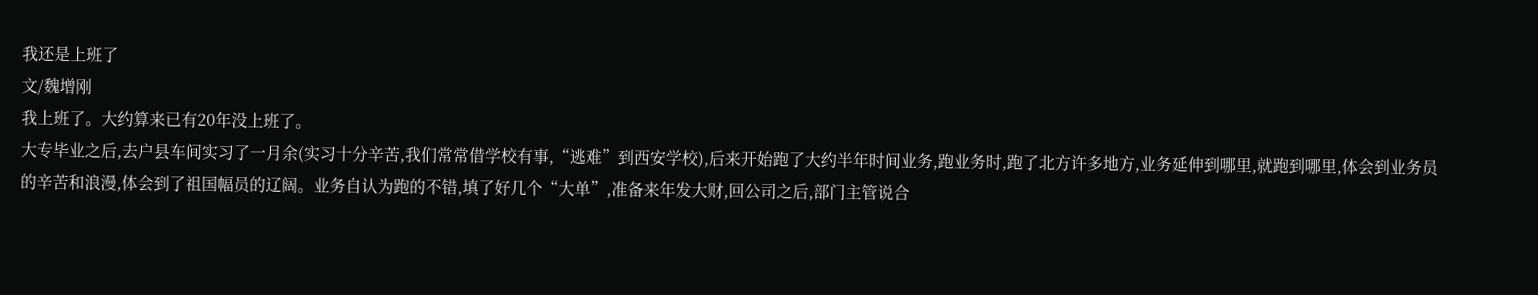我还是上班了
文/魏增刚
我上班了。大约算来已有20年没上班了。
大专毕业之后,去户县车间实习了一月余(实习十分辛苦,我们常常借学校有事,“逃难”到西安学校),后来开始跑了大约半年时间业务,跑业务时,跑了北方许多地方,业务延伸到哪里,就跑到哪里,体会到业务员的辛苦和浪漫,体会到了祖国幅员的辽阔。业务自认为跑的不错,填了好几个“大单”,准备来年发大财,回公司之后,部门主管说合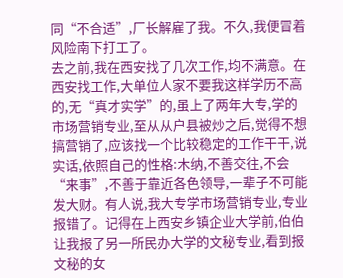同“不合适”,厂长解雇了我。不久,我便冒着风险南下打工了。
去之前,我在西安找了几次工作,均不满意。在西安找工作,大单位人家不要我这样学历不高的,无“真才实学”的,虽上了两年大专,学的市场营销专业,至从从户县被炒之后,觉得不想搞营销了,应该找一个比较稳定的工作干干,说实话,依照自己的性格:木纳,不善交往,不会“来事”,不善于靠近各色领导,一辈子不可能发大财。有人说,我大专学市场营销专业,专业报错了。记得在上西安乡镇企业大学前,伯伯让我报了另一所民办大学的文秘专业,看到报文秘的女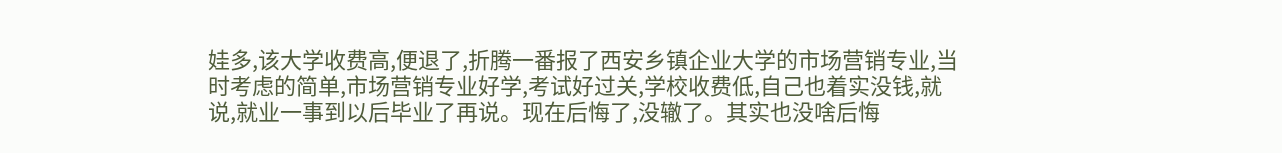娃多,该大学收费高,便退了,折腾一番报了西安乡镇企业大学的市场营销专业,当时考虑的简单,市场营销专业好学,考试好过关,学校收费低,自己也着实没钱,就说,就业一事到以后毕业了再说。现在后悔了,没辙了。其实也没啥后悔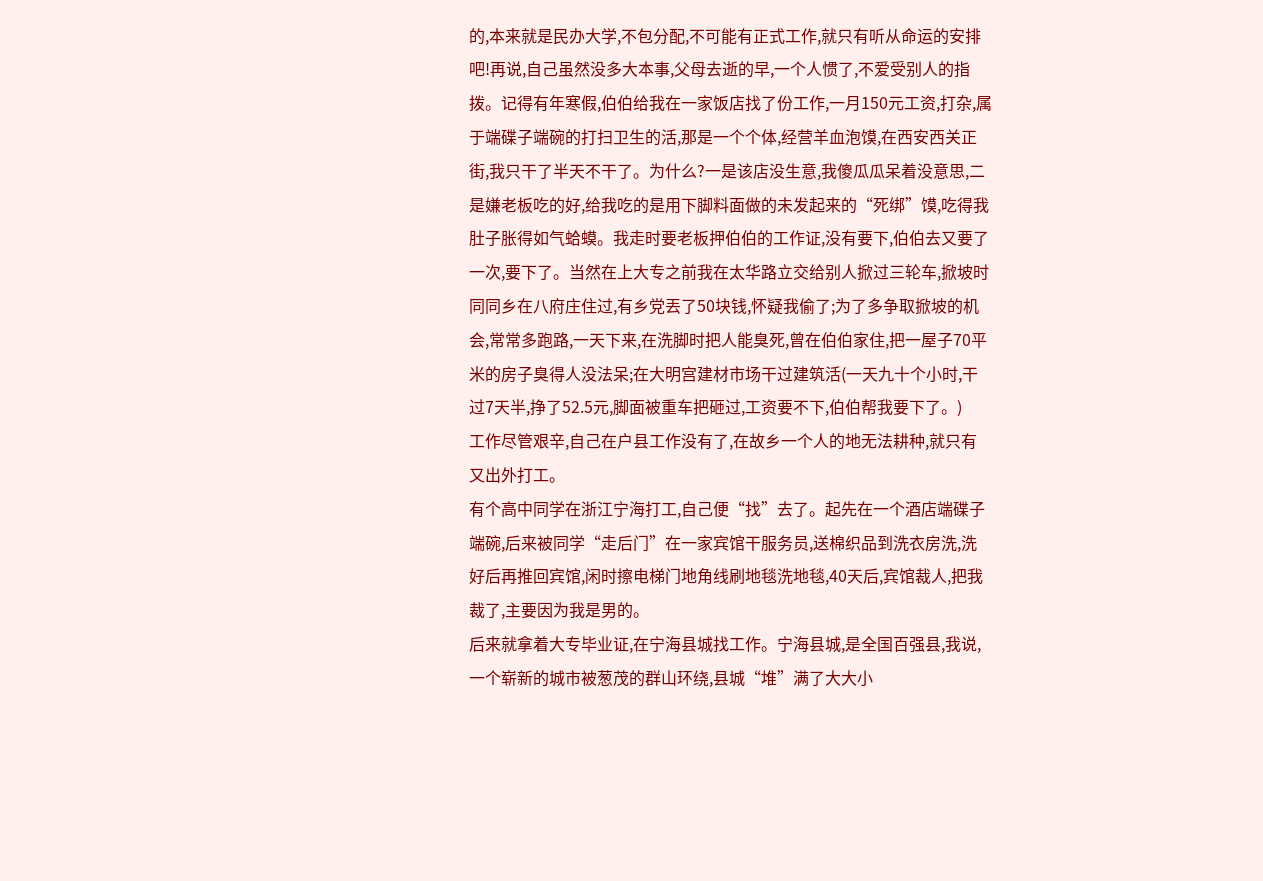的,本来就是民办大学,不包分配,不可能有正式工作,就只有听从命运的安排吧!再说,自己虽然没多大本事,父母去逝的早,一个人惯了,不爱受别人的指拨。记得有年寒假,伯伯给我在一家饭店找了份工作,一月150元工资,打杂,属于端碟子端碗的打扫卫生的活,那是一个个体,经营羊血泡馍,在西安西关正街,我只干了半天不干了。为什么?一是该店没生意,我傻瓜瓜呆着没意思,二是嫌老板吃的好,给我吃的是用下脚料面做的未发起来的“死绑”馍,吃得我肚子胀得如气蛤蟆。我走时要老板押伯伯的工作证,没有要下,伯伯去又要了一次,要下了。当然在上大专之前我在太华路立交给别人掀过三轮车,掀坡时同同乡在八府庄住过,有乡党丟了50块钱,怀疑我偷了;为了多争取掀坡的机会,常常多跑路,一天下来,在洗脚时把人能臭死,曾在伯伯家住,把一屋子70平米的房子臭得人没法呆;在大明宫建材市场干过建筑活(一天九十个小时,干过7天半,挣了52.5元,脚面被重车把砸过,工资要不下,伯伯帮我要下了。)
工作尽管艰辛,自己在户县工作没有了,在故乡一个人的地无法耕种,就只有又出外打工。
有个高中同学在浙江宁海打工,自己便“找”去了。起先在一个酒店端碟子端碗,后来被同学“走后门”在一家宾馆干服务员,送棉织品到洗衣房洗,洗好后再推回宾馆,闲时擦电梯门地角线刷地毯洗地毯,40天后,宾馆裁人,把我裁了,主要因为我是男的。
后来就拿着大专毕业证,在宁海县城找工作。宁海县城,是全国百强县,我说,一个崭新的城市被葱茂的群山环绕,县城“堆”满了大大小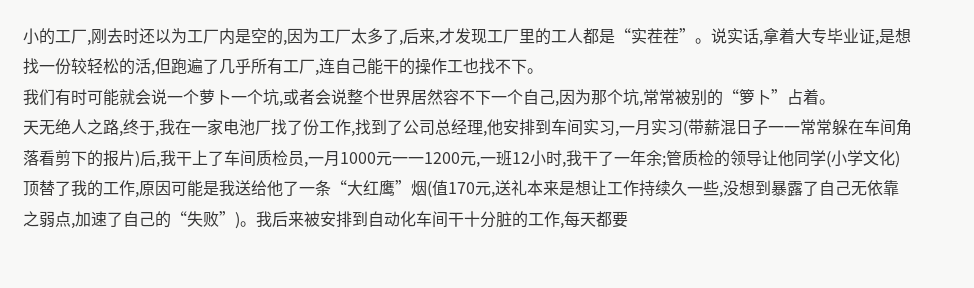小的工厂,刚去时还以为工厂内是空的,因为工厂太多了,后来,才发现工厂里的工人都是“实茬茬”。说实话,拿着大专毕业证,是想找一份较轻松的活,但跑遍了几乎所有工厂,连自己能干的操作工也找不下。
我们有时可能就会说一个萝卜一个坑,或者会说整个世界居然容不下一个自己,因为那个坑,常常被别的“箩卜”占着。
天无绝人之路,终于,我在一家电池厂找了份工作,找到了公司总经理,他安排到车间实习,一月实习(带薪混日子一一常常躲在车间角落看剪下的报片)后,我干上了车间质检员,一月1000元一一1200元,一班12小时,我干了一年余;管质检的领导让他同学(小学文化)顶替了我的工作,原因可能是我送给他了一条“大红鹰”烟(值170元,送礼本来是想让工作持续久一些,没想到暴露了自己无依靠之弱点,加速了自己的“失败”)。我后来被安排到自动化车间干十分脏的工作,每天都要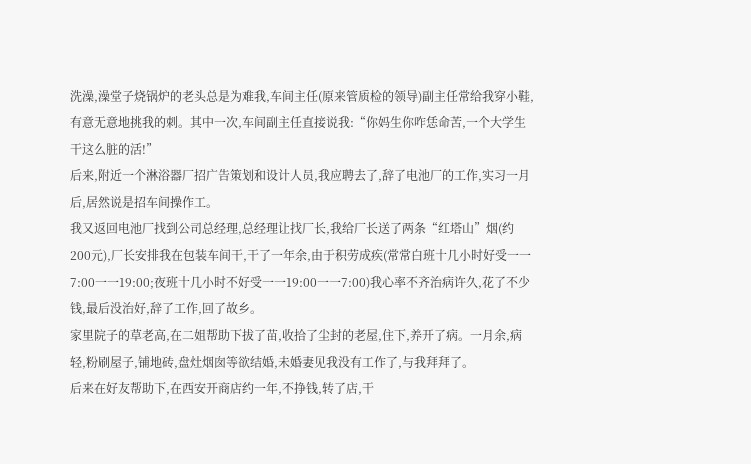洗澡,澡堂子烧锅炉的老头总是为难我,车间主任(原来管质检的领导)副主任常给我穿小鞋,有意无意地挑我的刺。其中一次,车间副主任直接说我:“你妈生你咋恁命苦,一个大学生干这么脏的活!”
后来,附近一个淋浴器厂招广告策划和设计人员,我应聘去了,辞了电池厂的工作,实习一月后,居然说是招车间操作工。
我又返回电池厂找到公司总经理,总经理让找厂长,我给厂长送了两条“红塔山”烟(约200元),厂长安排我在包装车间干,干了一年余,由于积劳成疾(常常白班十几小时好受一一7:00一一19:00;夜班十几小时不好受一一19:00一一7:00)我心率不齐治病许久,花了不少钱,最后没治好,辞了工作,回了故乡。
家里院子的草老高,在二姐帮助下拔了苗,收拾了尘封的老屋,住下,养开了病。一月余,病轻,粉刷屋子,铺地砖,盘灶烟囱等欲结婚,未婚妻见我没有工作了,与我拜拜了。
后来在好友帮助下,在西安开商店约一年,不挣钱,转了店,干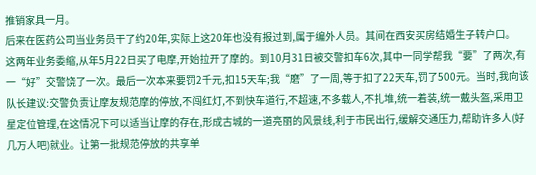推销家具一月。
后来在医药公司当业务员干了约20年,实际上这20年也没有报过到,属于编外人员。其间在西安买房结婚生子转户口。
这两年业务委缩,从年5月22日买了电摩,开始拉开了摩的。到10月31日被交警扣车6次,其中一同学帮我“要”了两次,有一“好”交警饶了一次。最后一次本来要罚2千元,扣15天车;我“磨”了一周,等于扣了22天车,罚了500元。当时,我向该队长建议:交警负责让摩友规范摩的停放,不闯红灯,不到快车道行,不超速,不多载人,不扎堆,统一着装,统一戴头盔,采用卫星定位管理,在这情况下可以适当让摩的存在,形成古城的一道亮丽的风景线,利于市民出行,缓解交通压力,帮助许多人(好几万人吧)就业。让第一批规范停放的共享单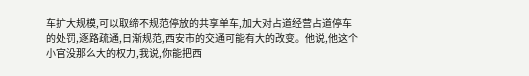车扩大规模,可以取缔不规范停放的共享单车,加大对占道经营占道停车的处罚,逐路疏通,日渐规范,西安市的交通可能有大的改变。他说,他这个小官没那么大的权力,我说,你能把西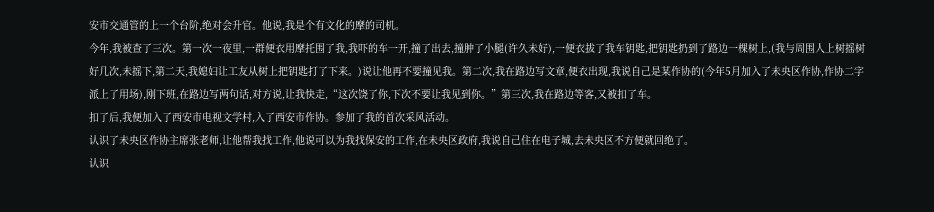安市交通管的上一个台阶,绝对会升官。他说,我是个有文化的摩的司机。
今年,我被查了三次。第一次一夜里,一群便衣用摩托围了我,我吓的车一开,撞了出去,撞肿了小腿(许久未好),一便衣拔了我车钥匙,把钥匙扔到了路边一棵树上,(我与周围人上树摇树好几次,未摇下,第二天,我媳妇让工友从树上把钥匙打了下来。)说让他再不要撞见我。第二次,我在路边写文章,便衣出现,我说自己是某作协的(今年5月加入了未央区作协,作协二字派上了用场),刚下班,在路边写两句话,对方说,让我快走,“这次饶了你,下次不要让我见到你。”第三次,我在路边等客,又被扣了车。
扣了后,我便加入了西安市电视文学村,入了西安市作协。参加了我的首次采风活动。
认识了未央区作协主席张老师,让他帮我找工作,他说可以为我找保安的工作,在未央区政府,我说自己住在电子城,去未央区不方便就回绝了。
认识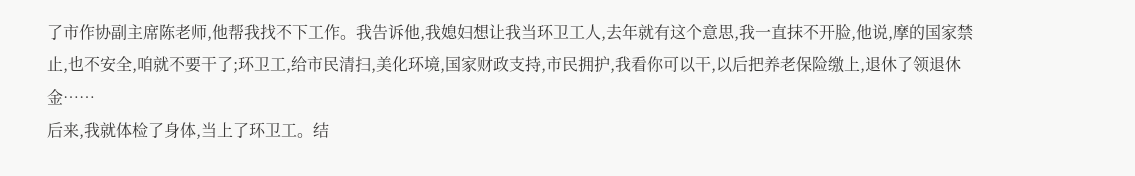了市作协副主席陈老师,他帮我找不下工作。我告诉他,我媳妇想让我当环卫工人,去年就有这个意思,我一直抹不开脸,他说,摩的国家禁止,也不安全,咱就不要干了;环卫工,给市民清扫,美化环境,国家财政支持,市民拥护,我看你可以干,以后把养老保险缴上,退休了领退休金……
后来,我就体检了身体,当上了环卫工。结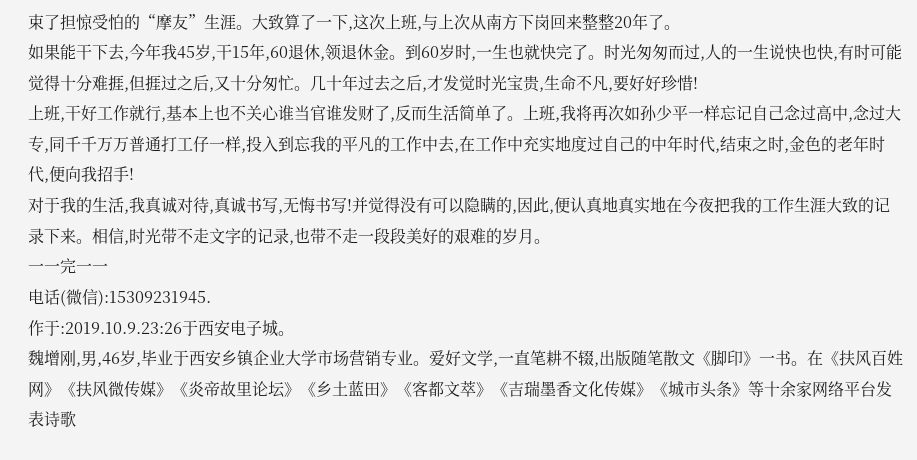束了担惊受怕的“摩友”生涯。大致算了一下,这次上班,与上次从南方下岗回来整整20年了。
如果能干下去,今年我45岁,干15年,60退休,领退休金。到60岁时,一生也就快完了。时光匆匆而过,人的一生说快也快,有时可能觉得十分难捱,但捱过之后,又十分匆忙。几十年过去之后,才发觉时光宝贵,生命不凡,要好好珍惜!
上班,干好工作就行,基本上也不关心谁当官谁发财了,反而生活简单了。上班,我将再次如孙少平一样忘记自己念过高中,念过大专,同千千万万普通打工仔一样,投入到忘我的平凡的工作中去,在工作中充实地度过自己的中年时代,结束之时,金色的老年时代,便向我招手!
对于我的生活,我真诚对待,真诚书写,无悔书写!并觉得没有可以隐瞒的,因此,便认真地真实地在今夜把我的工作生涯大致的记录下来。相信,时光带不走文字的记录,也带不走一段段美好的艰难的岁月。
一一完一一
电话(微信):15309231945.
作于:2019.10.9.23:26于西安电子城。
魏增刚,男,46岁,毕业于西安乡镇企业大学市场营销专业。爱好文学,一直笔耕不辍,出版随笔散文《脚印》一书。在《扶风百姓网》《扶风微传媒》《炎帝故里论坛》《乡土蓝田》《客都文萃》《吉瑞墨香文化传媒》《城市头条》等十余家网络平台发表诗歌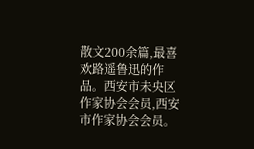散文200余篇,最喜欢路遥鲁迅的作品。西安市未央区作家协会会员,西安市作家协会会员。